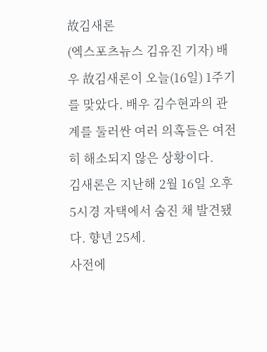故김새론
(엑스포츠뉴스 김유진 기자) 배우 故김새론이 오늘(16일) 1주기를 맞았다. 배우 김수현과의 관계를 둘러싼 여러 의혹들은 여전히 해소되지 않은 상황이다.
김새론은 지난해 2월 16일 오후 5시경 자택에서 숨진 채 발견됐다. 향년 25세.
사전에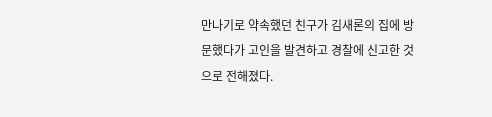만나기로 약속했던 친구가 김새론의 집에 방문했다가 고인을 발견하고 경찰에 신고한 것으로 전해졌다.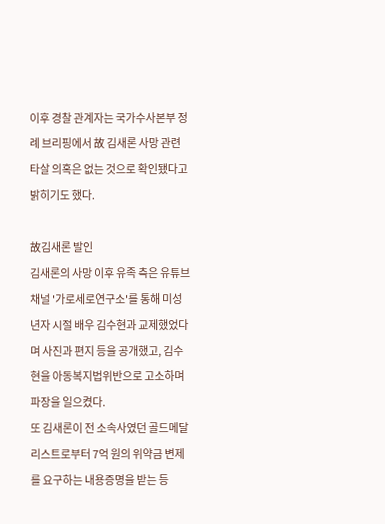이후 경찰 관계자는 국가수사본부 정례 브리핑에서 故 김새론 사망 관련 타살 의혹은 없는 것으로 확인됐다고 밝히기도 했다.

故김새론 발인
김새론의 사망 이후 유족 측은 유튜브 채널 '가로세로연구소'를 통해 미성년자 시절 배우 김수현과 교제했었다며 사진과 편지 등을 공개했고, 김수현을 아동복지법위반으로 고소하며 파장을 일으켰다.
또 김새론이 전 소속사였던 골드메달리스트로부터 7억 원의 위약금 변제를 요구하는 내용증명을 받는 등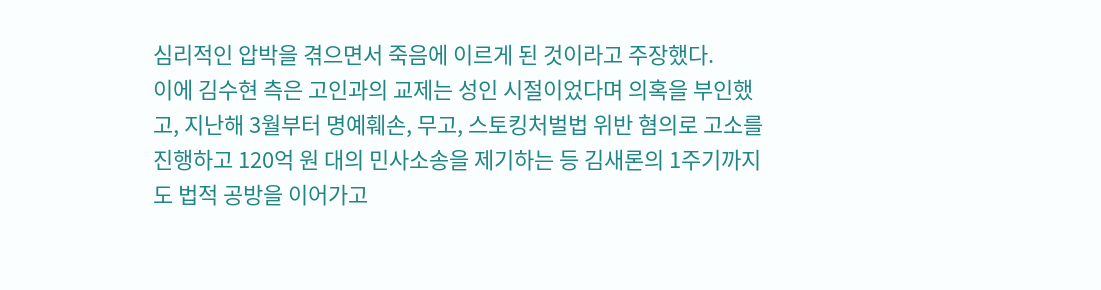심리적인 압박을 겪으면서 죽음에 이르게 된 것이라고 주장했다.
이에 김수현 측은 고인과의 교제는 성인 시절이었다며 의혹을 부인했고, 지난해 3월부터 명예훼손, 무고, 스토킹처벌법 위반 혐의로 고소를 진행하고 120억 원 대의 민사소송을 제기하는 등 김새론의 1주기까지도 법적 공방을 이어가고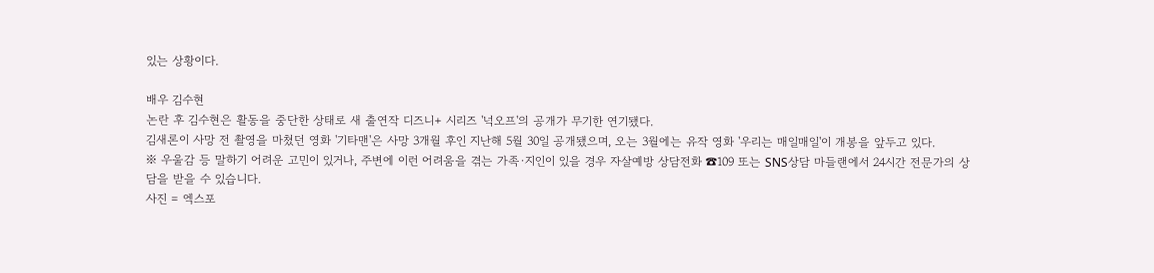있는 상황이다.

배우 김수현
논란 후 김수현은 활동을 중단한 상태로 새 출연작 디즈니+ 시리즈 '넉오프'의 공개가 무기한 연기됐다.
김새론이 사망 전 촬영을 마쳤던 영화 '기타맨'은 사망 3개월 후인 지난해 5월 30일 공개됐으며, 오는 3월에는 유작 영화 '우리는 매일매일'이 개봉을 앞두고 있다.
※ 우울감 등 말하기 어려운 고민이 있거나, 주변에 이런 어려움을 겪는 가족·지인이 있을 경우 자살예방 상담전화 ☎109 또는 SNS상담 마들랜에서 24시간 전문가의 상담을 받을 수 있습니다.
사진 = 엑스포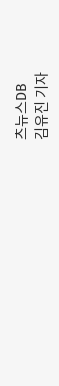츠뉴스DB
김유진 기자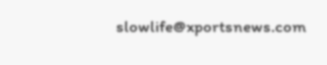slowlife@xportsnews.com